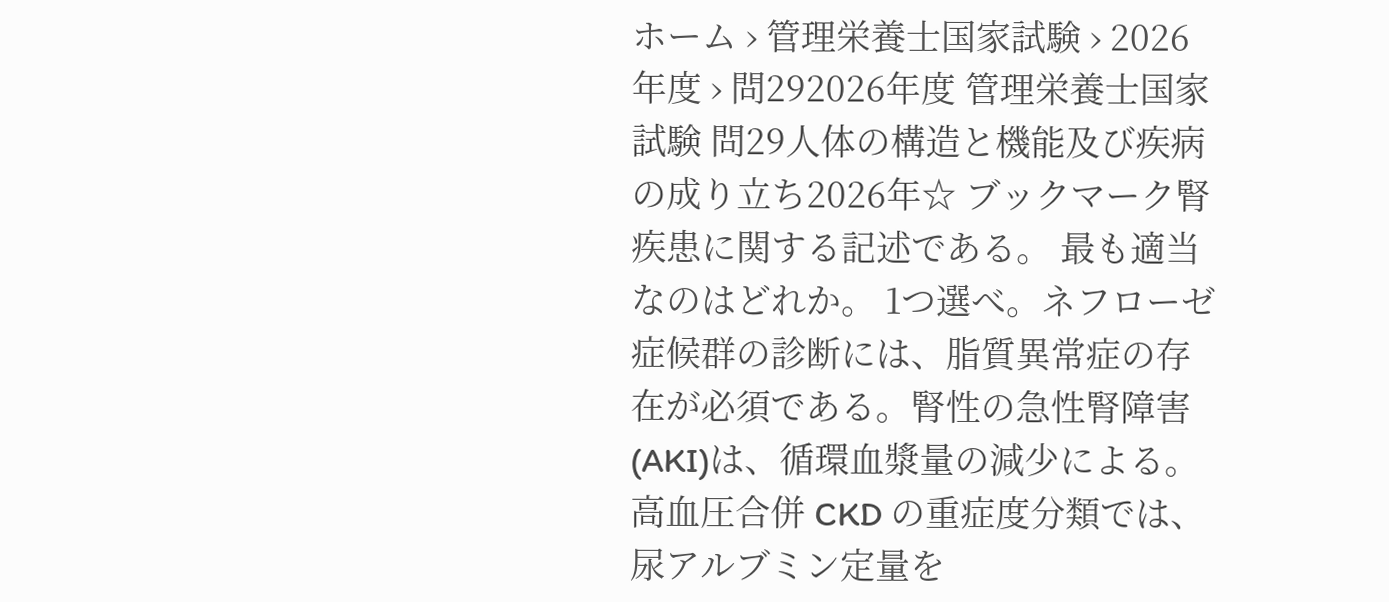ホーム › 管理栄養士国家試験 › 2026年度 › 問292026年度 管理栄養士国家試験 問29人体の構造と機能及び疾病の成り立ち2026年☆ ブックマーク腎疾患に関する記述である。 最も適当なのはどれか。 1つ選べ。ネフローゼ症候群の診断には、脂質異常症の存在が必須である。腎性の急性腎障害(AKI)は、循環血漿量の減少による。高血圧合併 CKD の重症度分類では、尿アルブミン定量を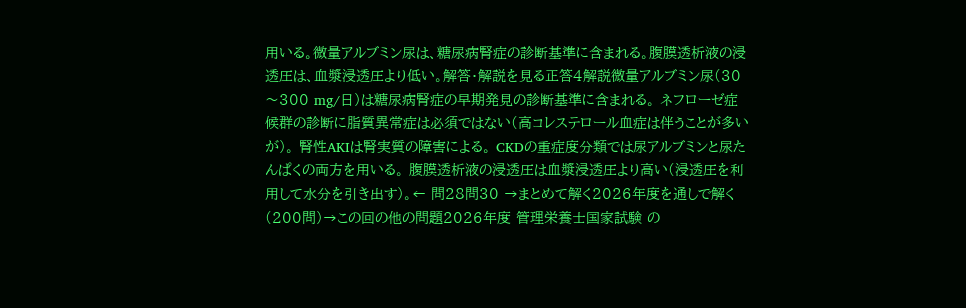用いる。微量アルブミン尿は、糖尿病腎症の診断基準に含まれる。腹膜透析液の浸透圧は、血漿浸透圧より低い。解答・解説を見る正答4解説微量アルブミン尿(30〜300 mg/日)は糖尿病腎症の早期発見の診断基準に含まれる。 ネフローゼ症候群の診断に脂質異常症は必須ではない(高コレステロール血症は伴うことが多いが)。 腎性AKIは腎実質の障害による。 CKDの重症度分類では尿アルブミンと尿たんぱくの両方を用いる。 腹膜透析液の浸透圧は血漿浸透圧より高い(浸透圧を利用して水分を引き出す)。← 問28問30 →まとめて解く2026年度を通しで解く(200問)→この回の他の問題2026年度 管理栄養士国家試験 の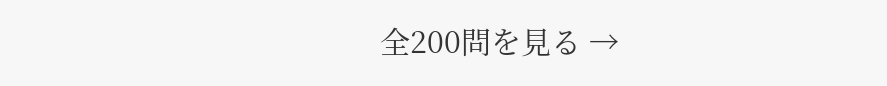全200問を見る →